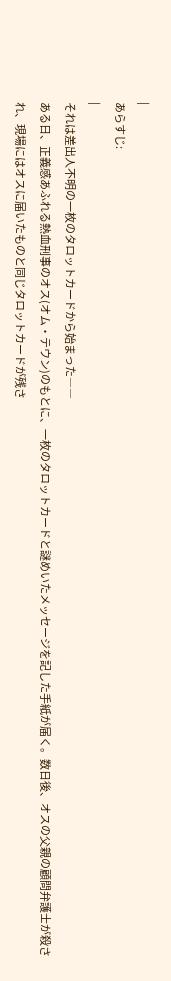|
あらすじ:
|
それは差出人不明の一枚のタロットカードから始まった――
ある日、正義感あふれる熱血刑事のオス(オム・テウン)のもとに、一枚のタロットカードと謎めいたメッセージを記した手紙が届く。数日後、オスの父親の顧問弁護士が殺され、現場にはオスに届いたものと同じタロットカードが残さ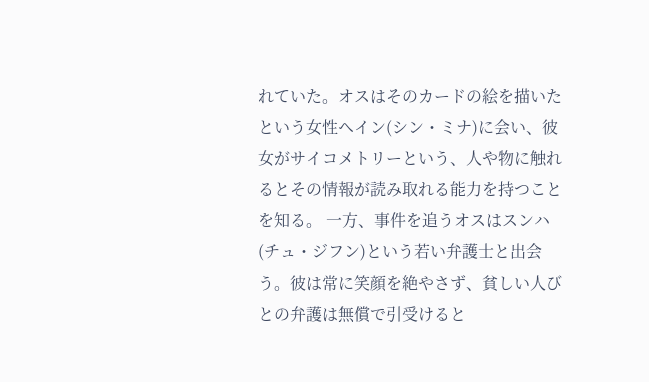れていた。オスはそのカードの絵を描いたという女性ヘイン(シン・ミナ)に会い、彼女がサイコメトリーという、人や物に触れるとその情報が読み取れる能力を持つことを知る。 一方、事件を追うオスはスンハ(チュ・ジフン)という若い弁護士と出会う。彼は常に笑顔を絶やさず、貧しい人びとの弁護は無償で引受けると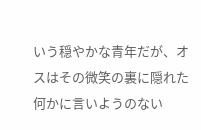いう穏やかな青年だが、オスはその微笑の裏に隠れた何かに言いようのない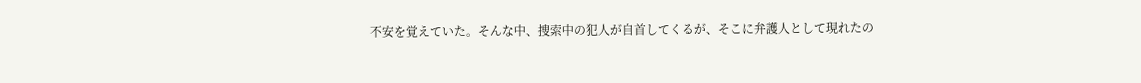不安を覚えていた。そんな中、捜索中の犯人が自首してくるが、そこに弁護人として現れたの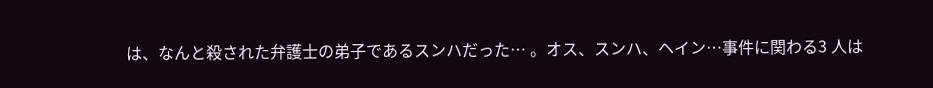は、なんと殺された弁護士の弟子であるスンハだった… 。オス、スンハ、ヘイン…事件に関わる3 人は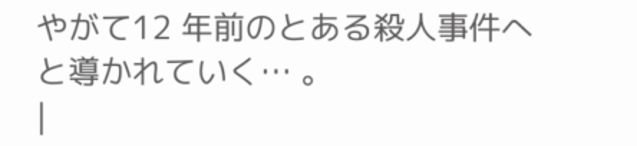やがて12 年前のとある殺人事件へと導かれていく… 。
|